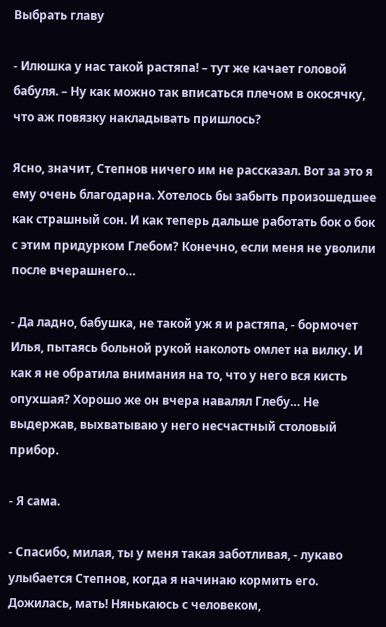Выбрать главу

- Илюшка у нас такой растяпа! – тут же качает головой бабуля. – Ну как можно так вписаться плечом в окосячку, что аж повязку накладывать пришлось?

Ясно, значит, Степнов ничего им не рассказал. Вот за это я ему очень благодарна. Хотелось бы забыть произошедшее как страшный сон. И как теперь дальше работать бок о бок с этим придурком Глебом? Конечно, если меня не уволили после вчерашнего…

- Да ладно, бабушка, не такой уж я и растяпа, - бормочет Илья, пытаясь больной рукой наколоть омлет на вилку. И как я не обратила внимания на то, что у него вся кисть опухшая? Хорошо же он вчера навалял Глебу… Не выдержав, выхватываю у него несчастный столовый прибор.

- Я сама.

- Спасибо, милая, ты у меня такая заботливая, - лукаво улыбается Степнов, когда я начинаю кормить его. Дожилась, мать! Нянькаюсь с человеком,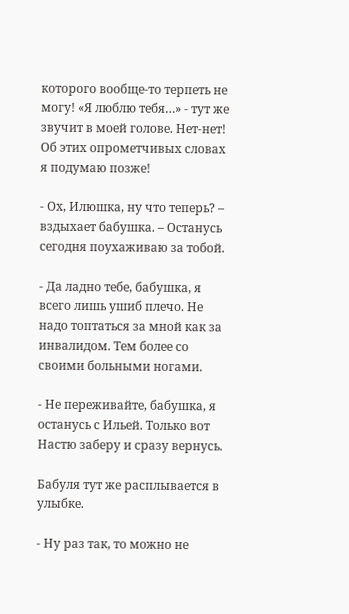которого вообще-то терпеть не могу! «Я люблю тебя…» - тут же звучит в моей голове. Нет-нет! Об этих опрометчивых словах я подумаю позже!

- Ох, Илюшка, ну что теперь? – вздыхает бабушка. – Останусь сегодня поухаживаю за тобой.

- Да ладно тебе, бабушка, я всего лишь ушиб плечо. Не надо топтаться за мной как за инвалидом. Тем более со своими больными ногами.

- Не переживайте, бабушка, я останусь с Ильей. Только вот Настю заберу и сразу вернусь.

Бабуля тут же расплывается в улыбке.

- Ну раз так, то можно не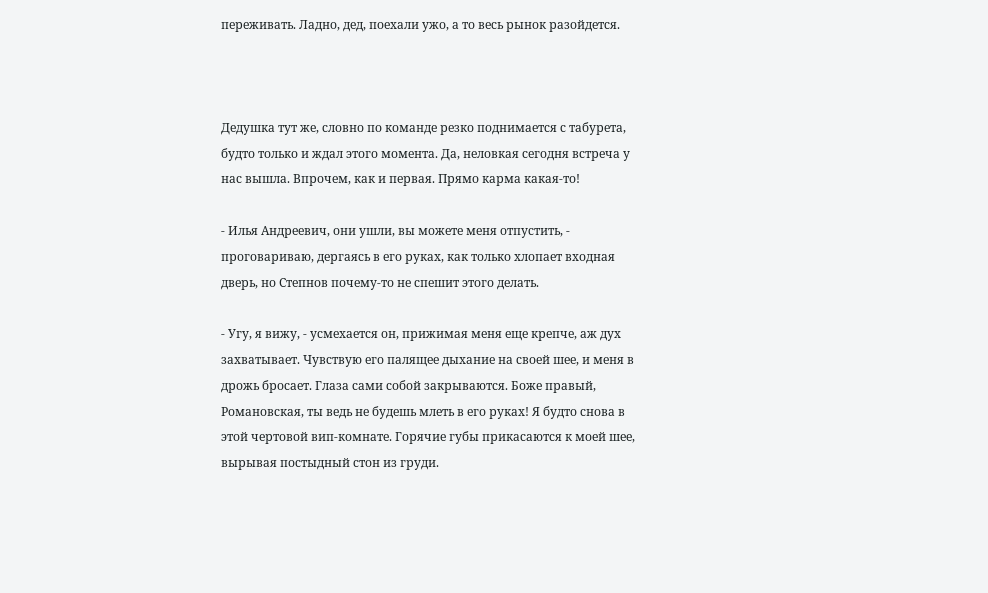переживать. Ладно, дед, поехали ужо, а то весь рынок разойдется.



Дедушка тут же, словно по команде резко поднимается с табурета, будто только и ждал этого момента. Да, неловкая сегодня встреча у нас вышла. Впрочем, как и первая. Прямо карма какая-то!

- Илья Андреевич, они ушли, вы можете меня отпустить, - проговариваю, дергаясь в его руках, как только хлопает входная дверь, но Степнов почему-то не спешит этого делать.

- Угу, я вижу, - усмехается он, прижимая меня еще крепче, аж дух захватывает. Чувствую его палящее дыхание на своей шее, и меня в дрожь бросает. Глаза сами собой закрываются. Боже правый, Романовская, ты ведь не будешь млеть в его руках! Я будто снова в этой чертовой вип-комнате. Горячие губы прикасаются к моей шее, вырывая постыдный стон из груди.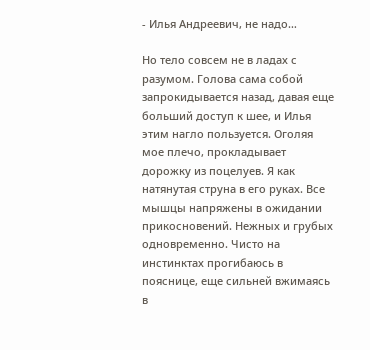- Илья Андреевич, не надо…

Но тело совсем не в ладах с разумом. Голова сама собой запрокидывается назад, давая еще больший доступ к шее, и Илья этим нагло пользуется. Оголяя мое плечо, прокладывает дорожку из поцелуев. Я как натянутая струна в его руках. Все мышцы напряжены в ожидании прикосновений. Нежных и грубых одновременно. Чисто на инстинктах прогибаюсь в пояснице, еще сильней вжимаясь в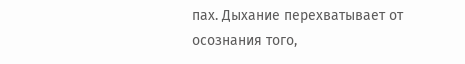пах. Дыхание перехватывает от осознания того,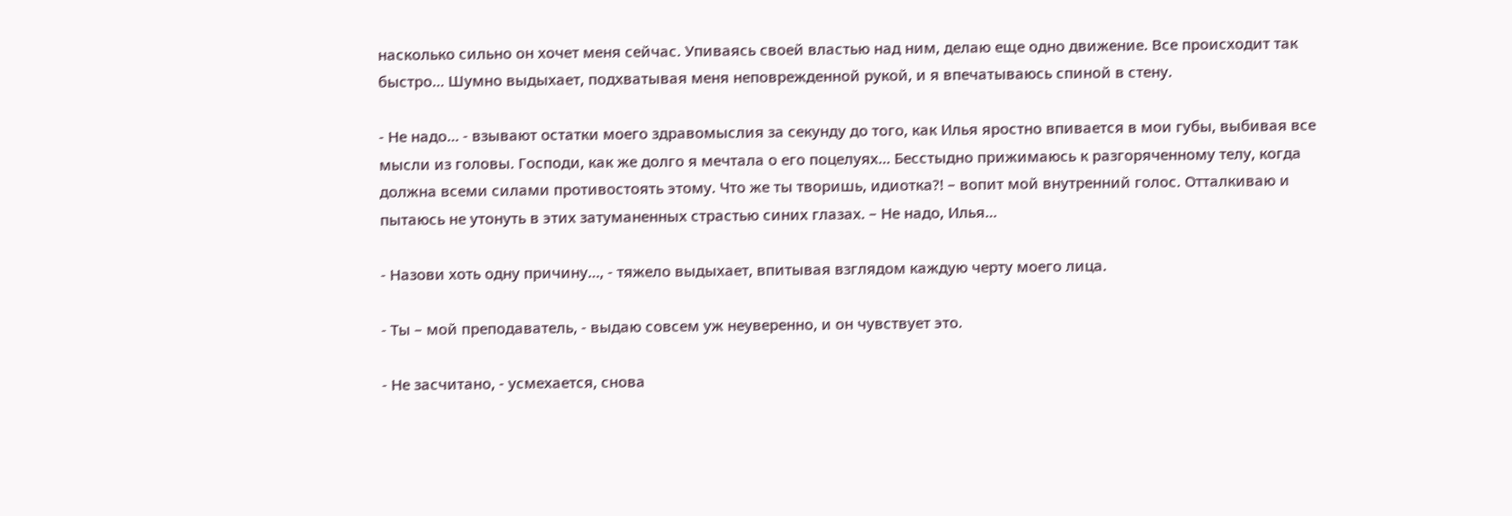насколько сильно он хочет меня сейчас. Упиваясь своей властью над ним, делаю еще одно движение. Все происходит так быстро… Шумно выдыхает, подхватывая меня неповрежденной рукой, и я впечатываюсь спиной в стену.

- Не надо… - взывают остатки моего здравомыслия за секунду до того, как Илья яростно впивается в мои губы, выбивая все мысли из головы. Господи, как же долго я мечтала о его поцелуях… Бесстыдно прижимаюсь к разгоряченному телу, когда должна всеми силами противостоять этому. Что же ты творишь, идиотка?! – вопит мой внутренний голос. Отталкиваю и пытаюсь не утонуть в этих затуманенных страстью синих глазах. – Не надо, Илья…

- Назови хоть одну причину…, - тяжело выдыхает, впитывая взглядом каждую черту моего лица.

- Ты – мой преподаватель, - выдаю совсем уж неуверенно, и он чувствует это.

- Не засчитано, - усмехается, снова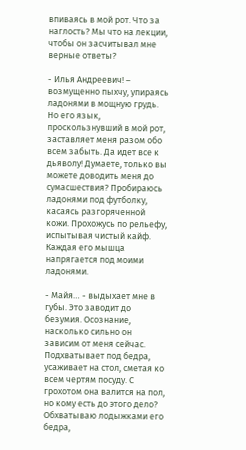впиваясь в мой рот. Что за наглость? Мы что на лекции, чтобы он засчитывал мне верные ответы?

- Илья Андреевич! – возмущенно пыхчу, упираясь ладонями в мощную грудь. Но его язык, проскользнувший в мой рот, заставляет меня разом обо всем забыть. Да идет все к дьяволу! Думаете, только вы можете доводить меня до сумасшествия? Пробираюсь ладонями под футболку, касаясь разгоряченной кожи. Прохожусь по рельефу, испытывая чистый кайф. Каждая его мышца напрягается под моими ладонями.

- Майя… - выдыхает мне в губы. Это заводит до безумия. Осознание, насколько сильно он зависим от меня сейчас. Подхватывает под бедра, усаживает на стол, сметая ко всем чертям посуду. С грохотом она валится на пол, но кому есть до этого дело? Обхватываю лодыжками его бедра,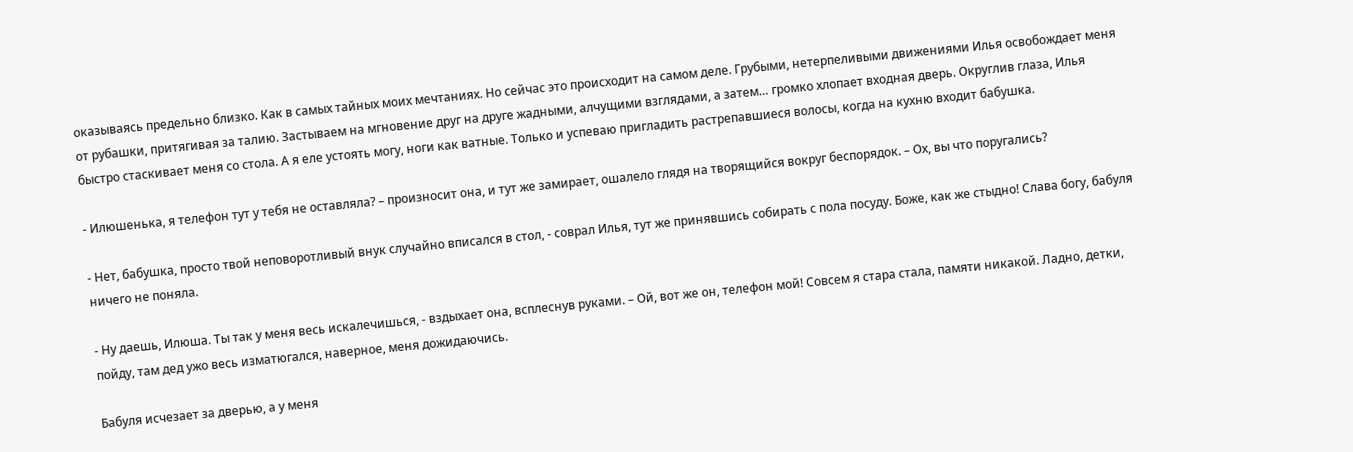оказываясь предельно близко. Как в самых тайных моих мечтаниях. Но сейчас это происходит на самом деле. Грубыми, нетерпеливыми движениями Илья освобождает меня от рубашки, притягивая за талию. Застываем на мгновение друг на друге жадными, алчущими взглядами, а затем… громко хлопает входная дверь. Округлив глаза, Илья быстро стаскивает меня со стола. А я еле устоять могу, ноги как ватные. Только и успеваю пригладить растрепавшиеся волосы, когда на кухню входит бабушка.

- Илюшенька, я телефон тут у тебя не оставляла? – произносит она, и тут же замирает, ошалело глядя на творящийся вокруг беспорядок. – Ох, вы что поругались?

- Нет, бабушка, просто твой неповоротливый внук случайно вписался в стол, - соврал Илья, тут же принявшись собирать с пола посуду. Боже, как же стыдно! Слава богу, бабуля ничего не поняла.

- Ну даешь, Илюша. Ты так у меня весь искалечишься, - вздыхает она, всплеснув руками. – Ой, вот же он, телефон мой! Совсем я стара стала, памяти никакой. Ладно, детки, пойду, там дед ужо весь изматюгался, наверное, меня дожидаючись.

Бабуля исчезает за дверью, а у меня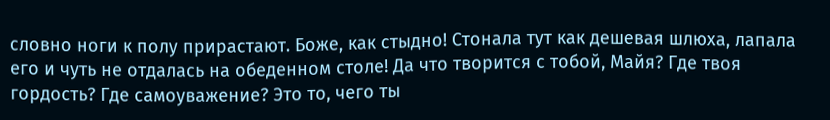словно ноги к полу прирастают. Боже, как стыдно! Стонала тут как дешевая шлюха, лапала его и чуть не отдалась на обеденном столе! Да что творится с тобой, Майя? Где твоя гордость? Где самоуважение? Это то, чего ты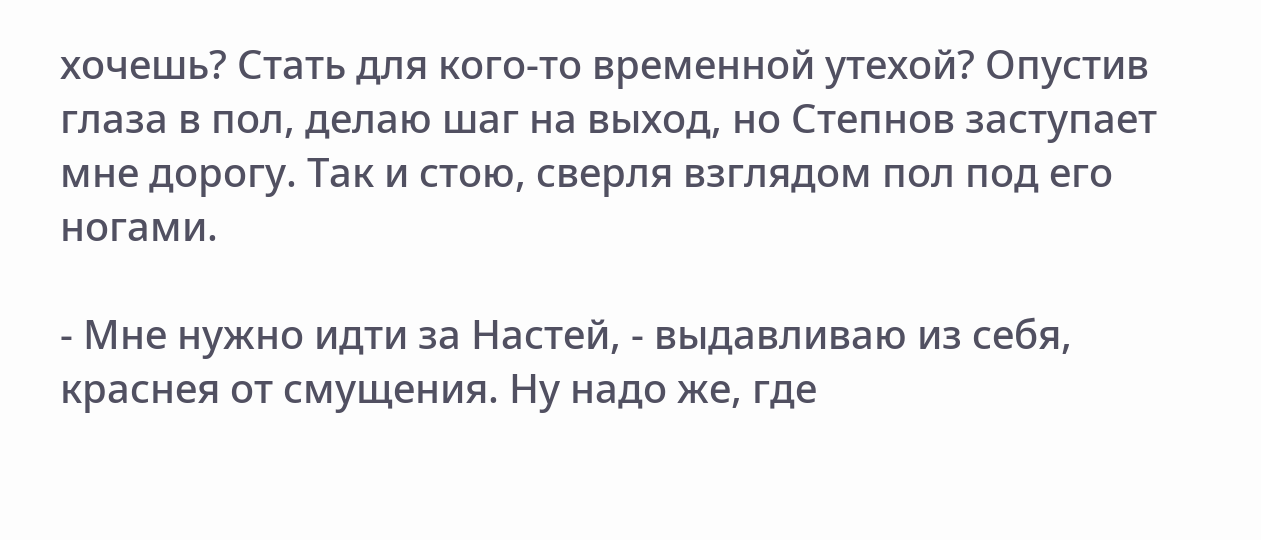хочешь? Стать для кого-то временной утехой? Опустив глаза в пол, делаю шаг на выход, но Степнов заступает мне дорогу. Так и стою, сверля взглядом пол под его ногами.

- Мне нужно идти за Настей, - выдавливаю из себя, краснея от смущения. Ну надо же, где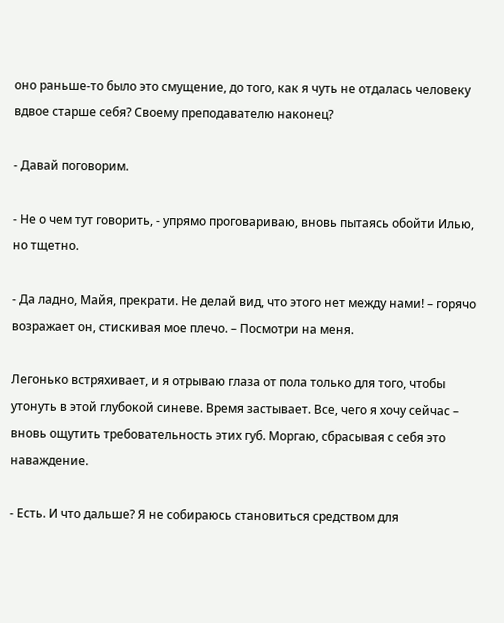оно раньше-то было это смущение, до того, как я чуть не отдалась человеку вдвое старше себя? Своему преподавателю наконец?

- Давай поговорим.

- Не о чем тут говорить, - упрямо проговариваю, вновь пытаясь обойти Илью, но тщетно.

- Да ладно, Майя, прекрати. Не делай вид, что этого нет между нами! – горячо возражает он, стискивая мое плечо. – Посмотри на меня.

Легонько встряхивает, и я отрываю глаза от пола только для того, чтобы утонуть в этой глубокой синеве. Время застывает. Все, чего я хочу сейчас – вновь ощутить требовательность этих губ. Моргаю, сбрасывая с себя это наваждение.

- Есть. И что дальше? Я не собираюсь становиться средством для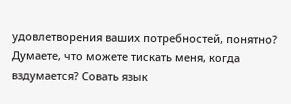удовлетворения ваших потребностей, понятно? Думаете, что можете тискать меня, когда вздумается? Совать язык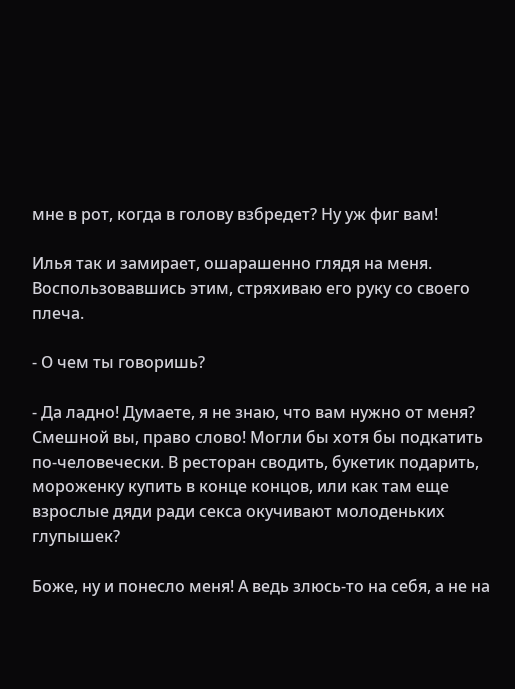мне в рот, когда в голову взбредет? Ну уж фиг вам!

Илья так и замирает, ошарашенно глядя на меня. Воспользовавшись этим, стряхиваю его руку со своего плеча.

- О чем ты говоришь?

- Да ладно! Думаете, я не знаю, что вам нужно от меня? Смешной вы, право слово! Могли бы хотя бы подкатить по-человечески. В ресторан сводить, букетик подарить, мороженку купить в конце концов, или как там еще взрослые дяди ради секса окучивают молоденьких глупышек?

Боже, ну и понесло меня! А ведь злюсь-то на себя, а не на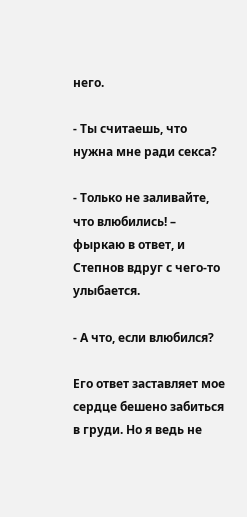него.

- Ты считаешь, что нужна мне ради секса?

- Только не заливайте, что влюбились! – фыркаю в ответ, и Степнов вдруг с чего-то улыбается.

- А что, если влюбился?

Его ответ заставляет мое сердце бешено забиться в груди. Но я ведь не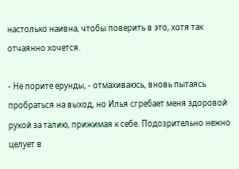настолько наивна, чтобы поверить в это, хотя так отчаянно хочется.

- Не порите ерунды, - отмахиваюсь, вновь пытаясь пробраться на выход, но Илья сгребает меня здоровой рукой за талию, прижимая к себе. Подозрительно нежно целует в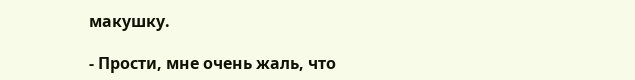макушку.

- Прости, мне очень жаль, что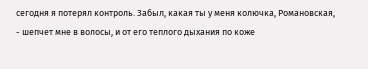сегодня я потерял контроль. Забыл, какая ты у меня колючка, Романовская, - шепчет мне в волосы, и от его теплого дыхания по коже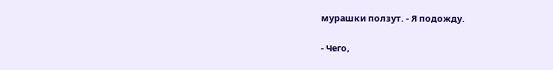мурашки ползут. - Я подожду.

- Чего,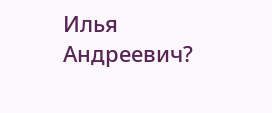Илья Андреевич?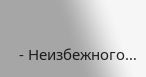- Неизбежного…